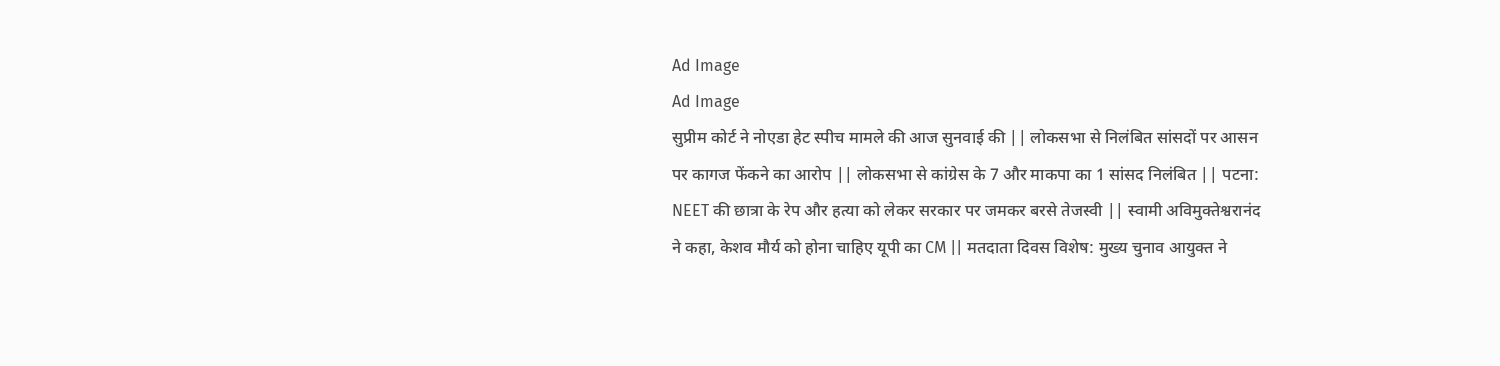Ad Image
Ad Image
सुप्रीम कोर्ट ने नोएडा हेट स्पीच मामले की आज सुनवाई की || लोकसभा से निलंबित सांसदों पर आसन पर कागज फेंकने का आरोप || लोकसभा से कांग्रेस के 7 और माकपा का 1 सांसद निलंबित || पटना: NEET की छात्रा के रेप और हत्या को लेकर सरकार पर जमकर बरसे तेजस्वी || स्वामी अविमुक्तेश्वरानंद ने कहा, केशव मौर्य को होना चाहिए यूपी का CM || मतदाता दिवस विशेष: मुख्य चुनाव आयुक्त ने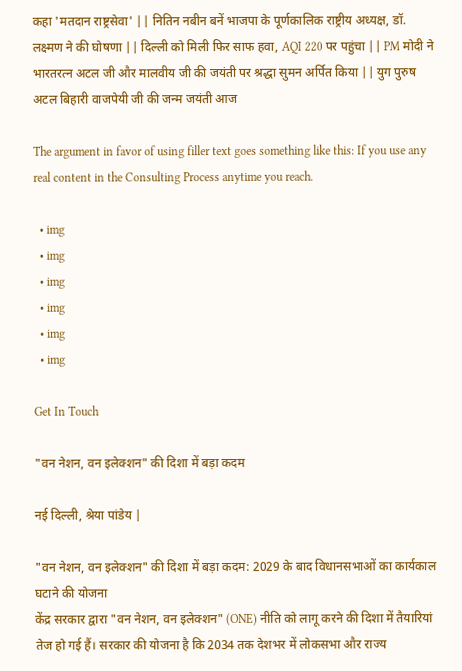कहा 'मतदान राष्ट्रसेवा' || नितिन नबीन बनें भाजपा के पूर्णकालिक राष्ट्रीय अध्यक्ष, डॉ. लक्ष्मण ने की घोषणा || दिल्ली को मिली फिर साफ हवा, AQI 220 पर पहुंचा || PM मोदी ने भारतरत्न अटल जी और मालवीय जी की जयंती पर श्रद्धा सुमन अर्पित किया || युग पुरुष अटल बिहारी वाजपेयी जी की जन्म जयंती आज

The argument in favor of using filler text goes something like this: If you use any real content in the Consulting Process anytime you reach.

  • img
  • img
  • img
  • img
  • img
  • img

Get In Touch

"वन नेशन, वन इलेक्शन" की दिशा में बड़ा कदम

नई दिल्ली, श्रेया पांडेय |

"वन नेशन, वन इलेक्शन" की दिशा में बड़ा कदम: 2029 के बाद विधानसभाओं का कार्यकाल घटाने की योजना
केंद्र सरकार द्वारा "वन नेशन, वन इलेक्शन" (ONE) नीति को लागू करने की दिशा में तैयारियां तेज हो गई हैं। सरकार की योजना है कि 2034 तक देशभर में लोकसभा और राज्य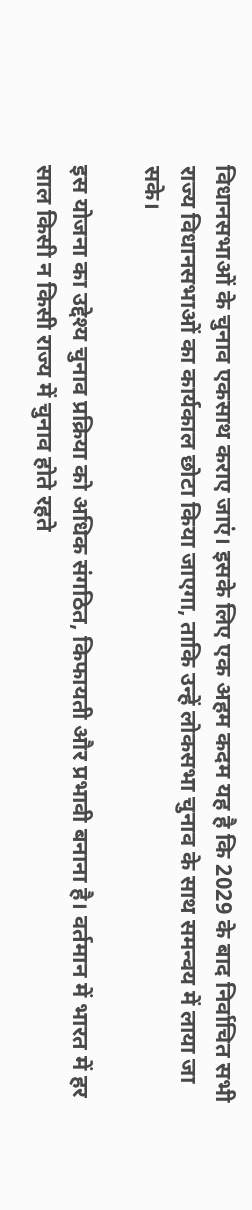विधानसभाओं के चुनाव एकसाथ कराए जाएं। इसके लिए एक अहम कदम यह है कि 2029 के बाद निर्वाचित सभी राज्य विधानसभाओं का कार्यकाल छोटा किया जाएगा, ताकि उन्हें लोकसभा चुनाव के साथ समन्वय में लाया जा सके।

इस योजना का उद्देश्य चुनाव प्रक्रिया को अधिक संगठित, किफायती और प्रभावी बनाना है। वर्तमान में भारत में हर साल किसी न किसी राज्य में चुनाव होते रहते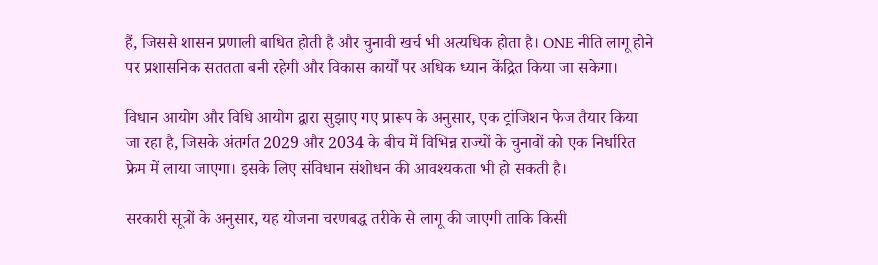हैं, जिससे शासन प्रणाली बाधित होती है और चुनावी खर्च भी अत्यधिक होता है। ONE नीति लागू होने पर प्रशासनिक सततता बनी रहेगी और विकास कार्यों पर अधिक ध्यान केंद्रित किया जा सकेगा।

विधान आयोग और विधि आयोग द्वारा सुझाए गए प्रारूप के अनुसार, एक ट्रांजिशन फेज तैयार किया जा रहा है, जिसके अंतर्गत 2029 और 2034 के बीच में विभिन्न राज्यों के चुनावों को एक निर्धारित फ्रेम में लाया जाएगा। इसके लिए संविधान संशोधन की आवश्यकता भी हो सकती है।

सरकारी सूत्रों के अनुसार, यह योजना चरणबद्ध तरीके से लागू की जाएगी ताकि किसी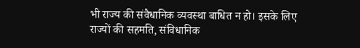भी राज्य की संवैधानिक व्यवस्था बाधित न हो। इसके लिए राज्यों की सहमति, संविधानिक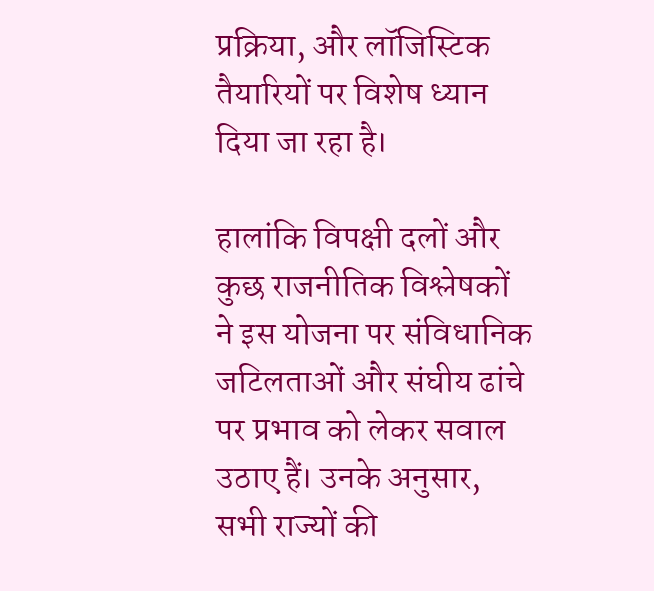प्रक्रिया, और लॉजिस्टिक तैयारियों पर विशेष ध्यान दिया जा रहा है।

हालांकि विपक्षी दलों और कुछ राजनीतिक विश्लेषकों ने इस योजना पर संविधानिक जटिलताओं और संघीय ढांचे पर प्रभाव को लेकर सवाल उठाए हैं। उनके अनुसार, सभी राज्यों की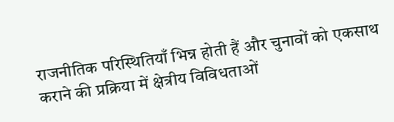राजनीतिक परिस्थितियाँ भिन्न होती हैं और चुनावों को एकसाथ कराने की प्रक्रिया में क्षेत्रीय विविधताओं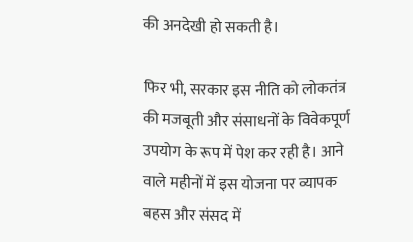की अनदेखी हो सकती है।

फिर भी, सरकार इस नीति को लोकतंत्र की मजबूती और संसाधनों के विवेकपूर्ण उपयोग के रूप में पेश कर रही है। आने वाले महीनों में इस योजना पर व्यापक बहस और संसद में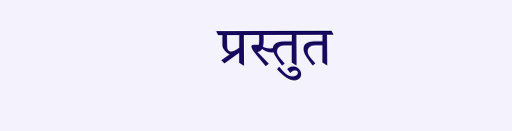प्रस्तुत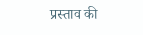प्रस्ताव की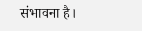संभावना है।